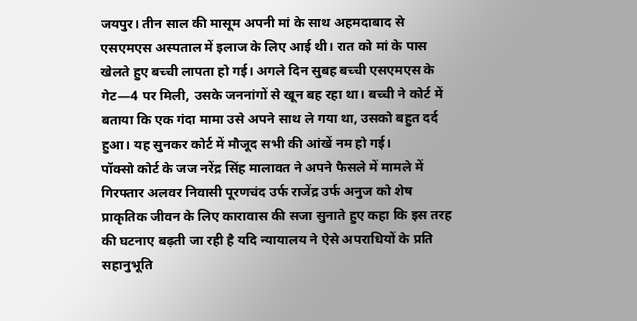जयपुर। तीन साल की मासूम अपनी मां के साथ अहमदाबाद से एसएमएस अस्पताल में इलाज के लिए आई थी। रात को मां के पास खेलते हुए बच्ची लापता हो गई। अगले दिन सुबह बच्ची एसएमएस के गेट—4 पर मिली, उसके जननांगों से खून बह रहा था। बच्ची ने कोर्ट में बताया कि एक गंदा मामा उसे अपने साथ ले गया था, उसको बहुत दर्द हुआ। यह सुनकर कोर्ट में मौजूद सभी की आंखें नम हो गई।
पॉक्सो कोर्ट के जज नरेंद्र सिंह मालावत ने अपने फैसले में मामले में गिरफ्तार अलवर निवासी पूरणचंद उर्फ राजेंद्र उर्फ अनुज को शेष प्राकृतिक जीवन के लिए कारावास की सजा सुनाते हुए कहा कि इस तरह की घटनाए बढ़ती जा रही है यदि न्यायालय ने ऐसे अपराधियों के प्रति सहानुभूति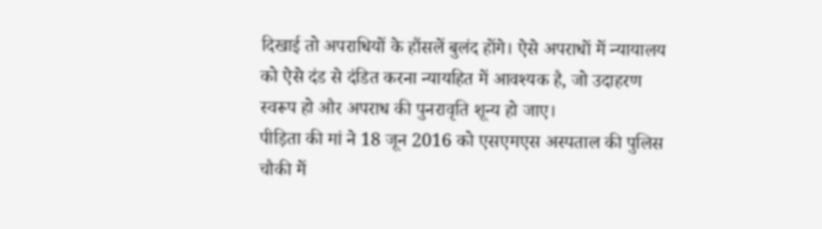दिखाई तो अपराधियों के हौंसलें बुलंद होंगे। ऐसे अपराधों में न्यायालय को ऐसे दंड से दंडित करना न्यायहित में आवश्यक है, जो उदाहरण स्वरूप हो और अपराध की पुनरावृति शून्य हो जाए।
पीड़िता की मां ने 18 जून 2016 को एसएमएस अस्पताल की पुलिस चौकी में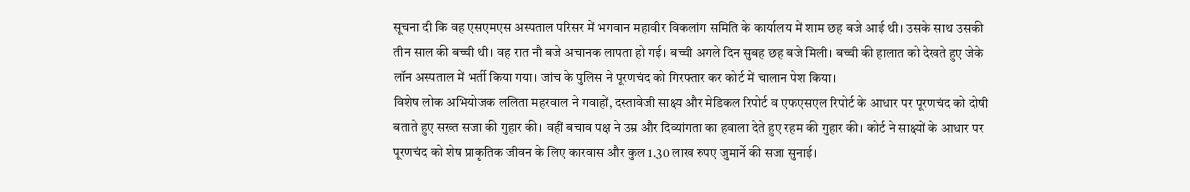सूचना दी कि वह एसएमएस अस्पताल परिसर में भगवान महावीर विकलांग समिति के कार्यालय में शाम छह बजे आई थी। उसके साथ उसकी तीन साल की बच्ची थी। वह रात नौ बजे अचानक लापता हो गई। बच्ची अगले दिन सुबह छह बजे मिली। बच्ची की हालात को देखते हुए जेके लॉन अस्पताल में भर्ती किया गया। जांच के पुलिस ने पूरणचंद को गिरफ्तार कर कोर्ट में चालान पेश किया।
विशेष लोक अभियोजक ललिता महरवाल ने गवाहों, दस्तावेजी साक्ष्य और मेडिकल रिपोर्ट व एफएसएल रिपोर्ट के आधार पर पूरणचंद को दोषी बताते हुए सख्त सजा की गुहार की। वहीं बचाव पक्ष ने उम्र और दिव्यांगता का हवाला देते हुए रहम की गुहार की। कोर्ट ने साक्ष्यों के आधार पर पूरणचंद को शेष प्राकृतिक जीवन के लिए कारवास और कुल 1.30 लाख रुपए जुमार्ने की सजा सुनाई।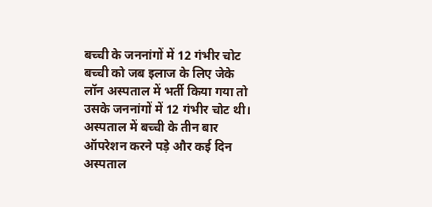बच्ची के जननांगों में 12 गंभीर चोट
बच्ची को जब इलाज के लिए जेके लॉन अस्पताल में भर्ती किया गया तो उसके जननांगों में 12 गंभीर चोट थी। अस्पताल में बच्ची के तीन बार ऑपरेशन करने पड़े और कई दिन अस्पताल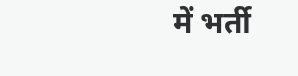में भर्ती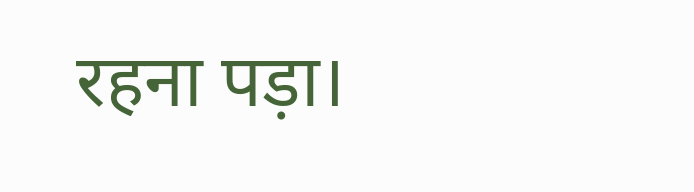रहना पड़ा।